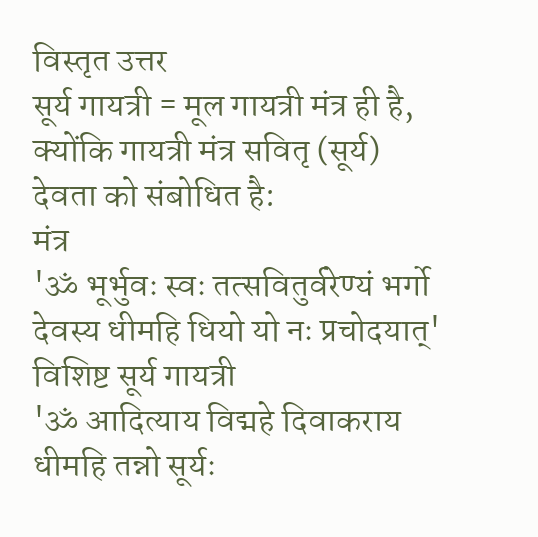विस्तृत उत्तर
सूर्य गायत्री = मूल गायत्री मंत्र ही है, क्योंकि गायत्री मंत्र सवितृ (सूर्य) देवता को संबोधित है:
मंत्र
'ॐ भूर्भुवः स्वः तत्सवितुर्वरेण्यं भर्गो देवस्य धीमहि धियो यो नः प्रचोदयात्'
विशिष्ट सूर्य गायत्री
'ॐ आदित्याय विद्महे दिवाकराय धीमहि तन्नो सूर्यः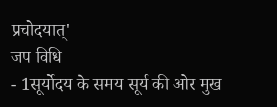प्रचोदयात्'
जप विधि
- 1सूर्योदय के समय सूर्य की ओर मुख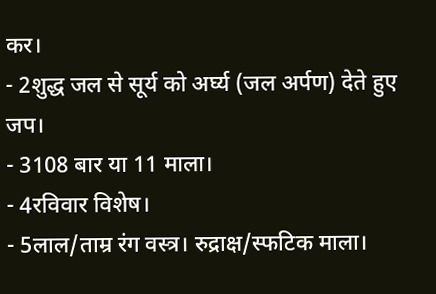कर।
- 2शुद्ध जल से सूर्य को अर्घ्य (जल अर्पण) देते हुए जप।
- 3108 बार या 11 माला।
- 4रविवार विशेष।
- 5लाल/ताम्र रंग वस्त्र। रुद्राक्ष/स्फटिक माला।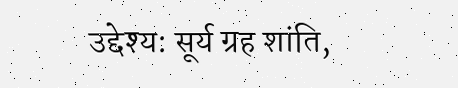उद्देश्य: सूर्य ग्रह शांति,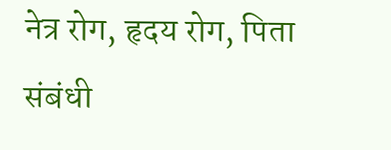नेत्र रोग, हृदय रोग, पिता संबंधी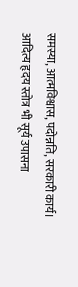समस्या, आत्मविश्वास, पदोन्नति, सरकारी कार्य।
आदित्य हृदय स्तोत्र भी सूर्य उपासना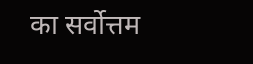का सर्वोत्तम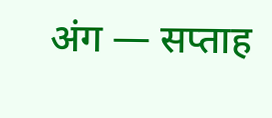अंग — सप्ताह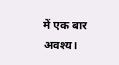में एक बार अवश्य।